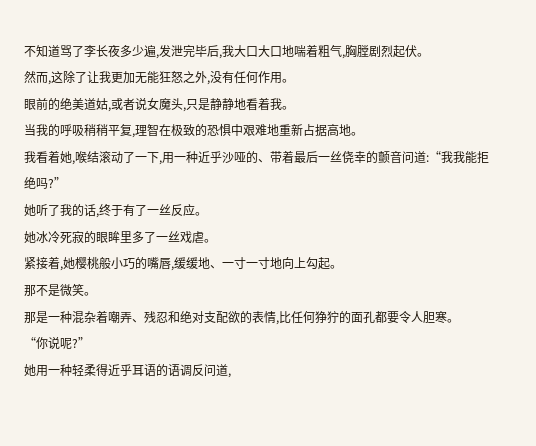不知道骂了李长夜多少遍,发泄完毕后,我大口大口地喘着粗气,胸膛剧烈起伏。
然而,这除了让我更加无能狂怒之外,没有任何作用。
眼前的绝美道姑,或者说女魔头,只是静静地看着我。
当我的呼吸稍稍平复,理智在极致的恐惧中艰难地重新占据高地。
我看着她,喉结滚动了一下,用一种近乎沙哑的、带着最后一丝侥幸的颤音问道:“我我能拒绝吗?”
她听了我的话,终于有了一丝反应。
她冰冷死寂的眼眸里多了一丝戏虐。
紧接着,她樱桃般小巧的嘴唇,缓缓地、一寸一寸地向上勾起。
那不是微笑。
那是一种混杂着嘲弄、残忍和绝对支配欲的表情,比任何狰狞的面孔都要令人胆寒。
“你说呢?”
她用一种轻柔得近乎耳语的语调反问道,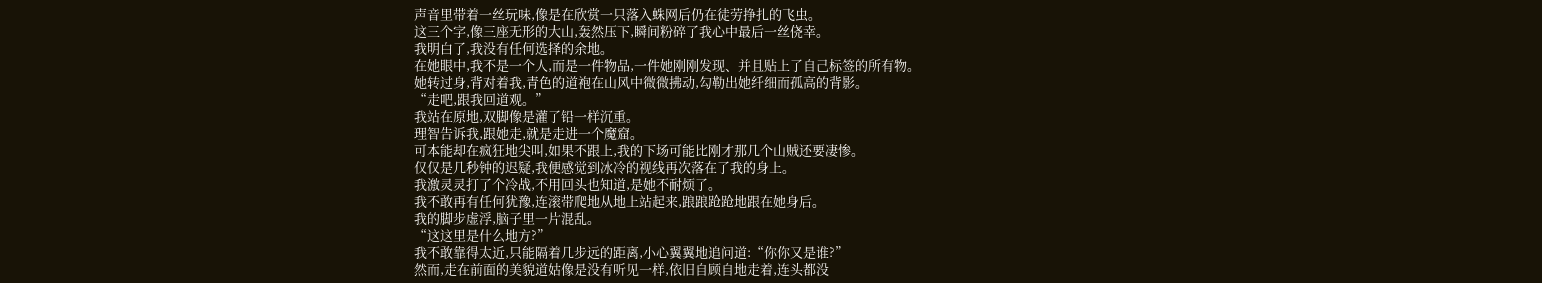声音里带着一丝玩味,像是在欣赏一只落入蛛网后仍在徒劳挣扎的飞虫。
这三个字,像三座无形的大山,轰然压下,瞬间粉碎了我心中最后一丝侥幸。
我明白了,我没有任何选择的余地。
在她眼中,我不是一个人,而是一件物品,一件她刚刚发现、并且贴上了自己标签的所有物。
她转过身,背对着我,青色的道袍在山风中微微拂动,勾勒出她纤细而孤高的背影。
“走吧,跟我回道观。”
我站在原地,双脚像是灌了铅一样沉重。
理智告诉我,跟她走,就是走进一个魔窟。
可本能却在疯狂地尖叫,如果不跟上,我的下场可能比刚才那几个山贼还要凄惨。
仅仅是几秒钟的迟疑,我便感觉到冰冷的视线再次落在了我的身上。
我激灵灵打了个冷战,不用回头也知道,是她不耐烦了。
我不敢再有任何犹豫,连滚带爬地从地上站起来,踉踉跄跄地跟在她身后。
我的脚步虚浮,脑子里一片混乱。
“这这里是什么地方?”
我不敢靠得太近,只能隔着几步远的距离,小心翼翼地追问道:“你你又是谁?”
然而,走在前面的美貌道姑像是没有听见一样,依旧自顾自地走着,连头都没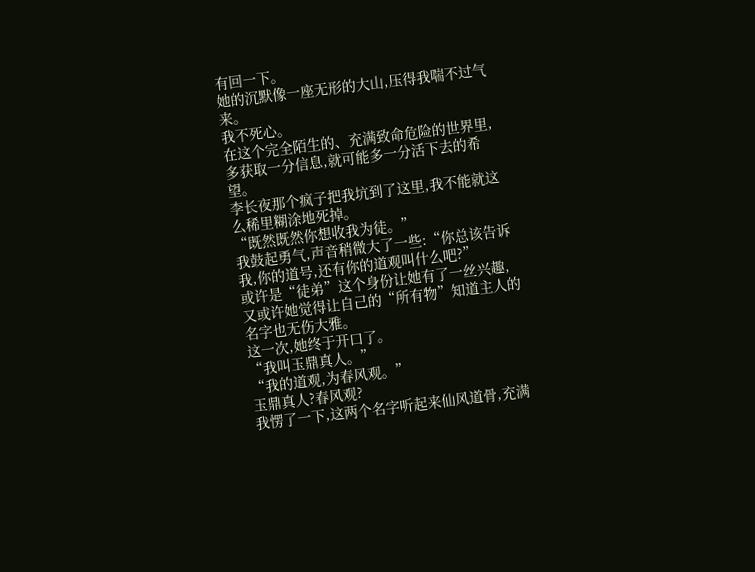有回一下。
她的沉默像一座无形的大山,压得我喘不过气来。
我不死心。
在这个完全陌生的、充满致命危险的世界里,多获取一分信息,就可能多一分活下去的希望。
李长夜那个疯子把我坑到了这里,我不能就这么稀里糊涂地死掉。
“既然既然你想收我为徒。”
我鼓起勇气,声音稍微大了一些:“你总该告诉我,你的道号,还有你的道观叫什么吧?”
或许是“徒弟”这个身份让她有了一丝兴趣,又或许她觉得让自己的“所有物”知道主人的名字也无伤大雅。
这一次,她终于开口了。
“我叫玉鼎真人。”
“我的道观,为春风观。”
玉鼎真人?春风观?
我愣了一下,这两个名字听起来仙风道骨,充满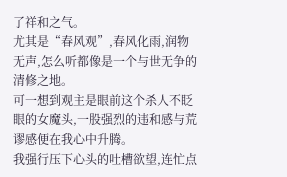了祥和之气。
尤其是“春风观”,春风化雨,润物无声,怎么听都像是一个与世无争的清修之地。
可一想到观主是眼前这个杀人不眨眼的女魔头,一股强烈的违和感与荒谬感便在我心中升腾。
我强行压下心头的吐槽欲望,连忙点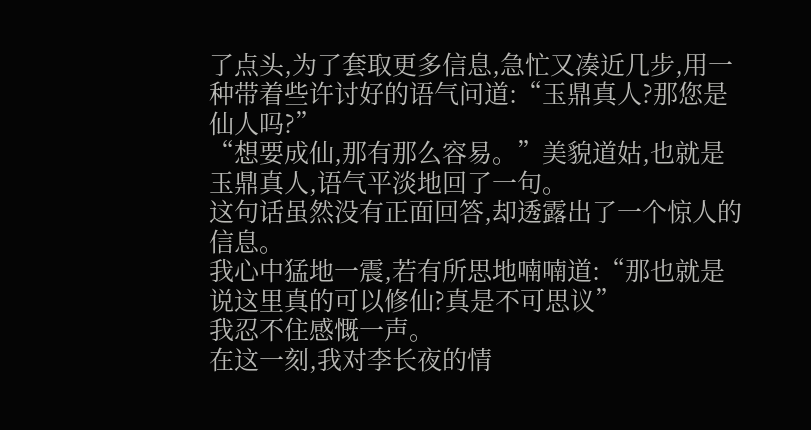了点头,为了套取更多信息,急忙又凑近几步,用一种带着些许讨好的语气问道:“玉鼎真人?那您是仙人吗?”
“想要成仙,那有那么容易。”美貌道姑,也就是玉鼎真人,语气平淡地回了一句。
这句话虽然没有正面回答,却透露出了一个惊人的信息。
我心中猛地一震,若有所思地喃喃道:“那也就是说这里真的可以修仙?真是不可思议”
我忍不住感慨一声。
在这一刻,我对李长夜的情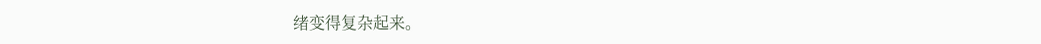绪变得复杂起来。